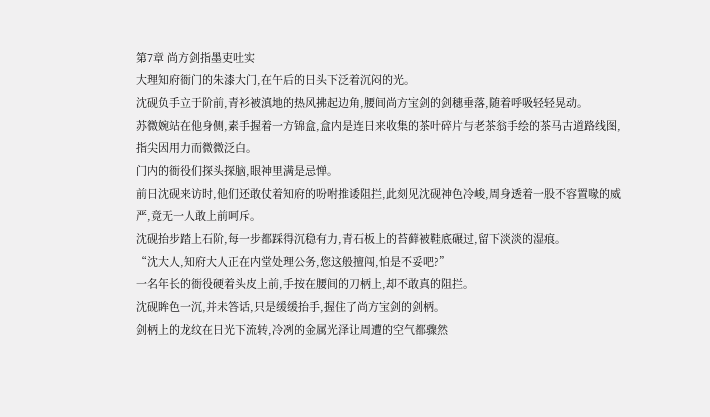第7章 尚方剑指墨吏吐实
大理知府衙门的朱漆大门,在午后的日头下泛着沉闷的光。
沈砚负手立于阶前,青衫被滇地的热风拂起边角,腰间尚方宝剑的剑穗垂落,随着呼吸轻轻晃动。
苏微婉站在他身侧,素手握着一方锦盒,盒内是连日来收集的茶叶碎片与老茶翁手绘的茶马古道路线图,指尖因用力而微微泛白。
门内的衙役们探头探脑,眼神里满是忌惮。
前日沈砚来访时,他们还敢仗着知府的吩咐推诿阻拦,此刻见沈砚神色冷峻,周身透着一股不容置喙的威严,竟无一人敢上前呵斥。
沈砚抬步踏上石阶,每一步都踩得沉稳有力,青石板上的苔藓被鞋底碾过,留下淡淡的湿痕。
“沈大人,知府大人正在内堂处理公务,您这般擅闯,怕是不妥吧?”
一名年长的衙役硬着头皮上前,手按在腰间的刀柄上,却不敢真的阻拦。
沈砚眸色一沉,并未答话,只是缓缓抬手,握住了尚方宝剑的剑柄。
剑柄上的龙纹在日光下流转,冷冽的金属光泽让周遭的空气都骤然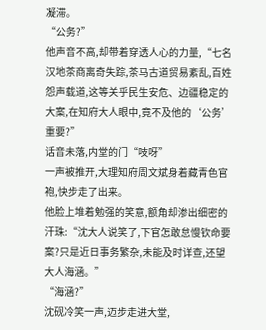凝滞。
“公务?”
他声音不高,却带着穿透人心的力量,“七名汉地茶商离奇失踪,茶马古道贸易紊乱,百姓怨声载道,这等关乎民生安危、边疆稳定的大案,在知府大人眼中,竟不及他的‘公务’重要?”
话音未落,内堂的门“吱呀”
一声被推开,大理知府周文斌身着藏青色官袍,快步走了出来。
他脸上堆着勉强的笑意,额角却渗出细密的汗珠:“沈大人说笑了,下官怎敢怠慢钦命要案?只是近日事务繁杂,未能及时详查,还望大人海涵。”
“海涵?”
沈砚冷笑一声,迈步走进大堂,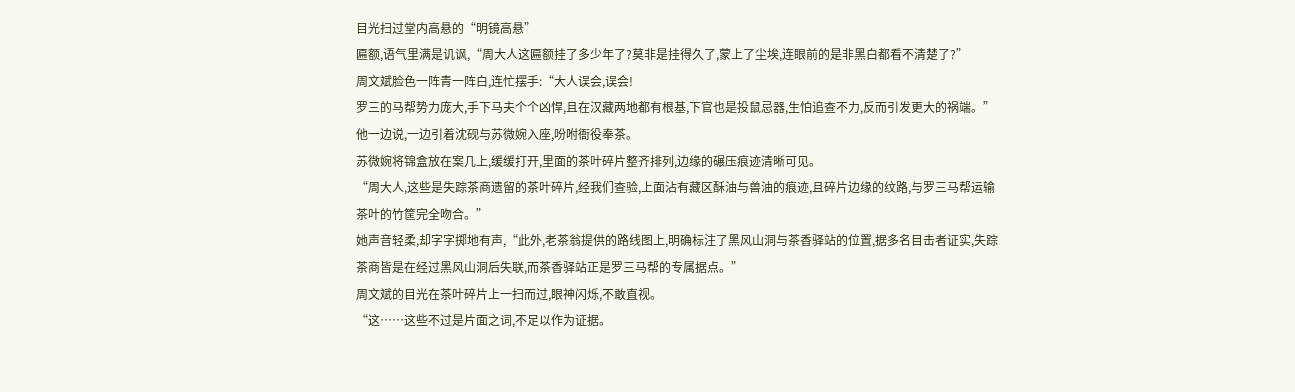目光扫过堂内高悬的“明镜高悬”
匾额,语气里满是讥讽,“周大人这匾额挂了多少年了?莫非是挂得久了,蒙上了尘埃,连眼前的是非黑白都看不清楚了?”
周文斌脸色一阵青一阵白,连忙摆手:“大人误会,误会!
罗三的马帮势力庞大,手下马夫个个凶悍,且在汉藏两地都有根基,下官也是投鼠忌器,生怕追查不力,反而引发更大的祸端。”
他一边说,一边引着沈砚与苏微婉入座,吩咐衙役奉茶。
苏微婉将锦盒放在案几上,缓缓打开,里面的茶叶碎片整齐排列,边缘的碾压痕迹清晰可见。
“周大人,这些是失踪茶商遗留的茶叶碎片,经我们查验,上面沾有藏区酥油与兽油的痕迹,且碎片边缘的纹路,与罗三马帮运输茶叶的竹筐完全吻合。”
她声音轻柔,却字字掷地有声,“此外,老茶翁提供的路线图上,明确标注了黑风山洞与茶香驿站的位置,据多名目击者证实,失踪茶商皆是在经过黑风山洞后失联,而茶香驿站正是罗三马帮的专属据点。”
周文斌的目光在茶叶碎片上一扫而过,眼神闪烁,不敢直视。
“这……这些不过是片面之词,不足以作为证据。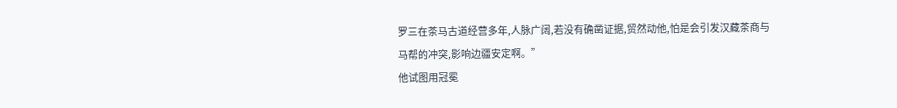罗三在茶马古道经营多年,人脉广阔,若没有确凿证据,贸然动他,怕是会引发汉藏茶商与马帮的冲突,影响边疆安定啊。”
他试图用冠冕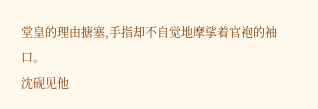堂皇的理由搪塞,手指却不自觉地摩挲着官袍的袖口。
沈砚见他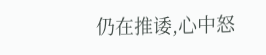仍在推诿,心中怒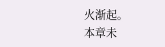火渐起。
本章未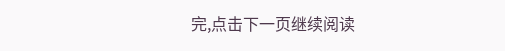完,点击下一页继续阅读